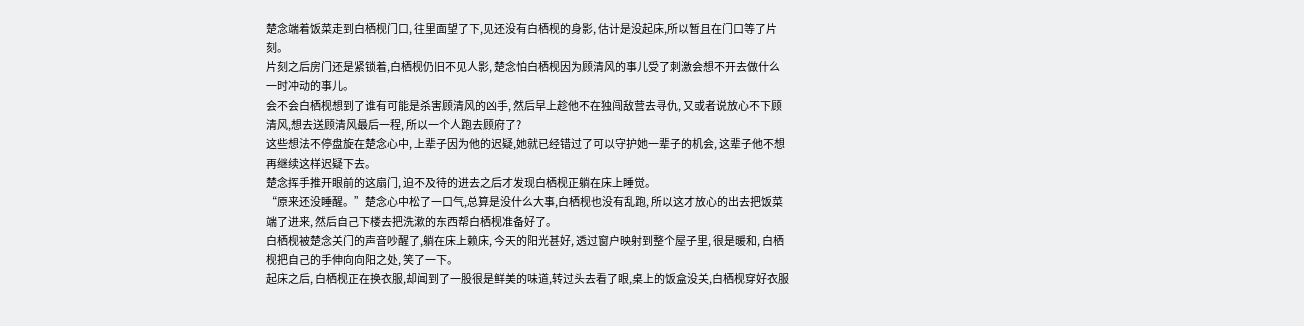楚念端着饭菜走到白栖枧门口, 往里面望了下,见还没有白栖枧的身影, 估计是没起床,所以暂且在门口等了片刻。
片刻之后房门还是紧锁着,白栖枧仍旧不见人影, 楚念怕白栖枧因为顾清风的事儿受了刺激会想不开去做什么一时冲动的事儿。
会不会白栖枧想到了谁有可能是杀害顾清风的凶手, 然后早上趁他不在独闯敌营去寻仇, 又或者说放心不下顾清风,想去送顾清风最后一程, 所以一个人跑去顾府了?
这些想法不停盘旋在楚念心中, 上辈子因为他的迟疑,她就已经错过了可以守护她一辈子的机会, 这辈子他不想再继续这样迟疑下去。
楚念挥手推开眼前的这扇门, 迫不及待的进去之后才发现白栖枧正躺在床上睡觉。
“原来还没睡醒。”楚念心中松了一口气,总算是没什么大事,白栖枧也没有乱跑, 所以这才放心的出去把饭菜端了进来, 然后自己下楼去把洗漱的东西帮白栖枧准备好了。
白栖枧被楚念关门的声音吵醒了,躺在床上赖床, 今天的阳光甚好, 透过窗户映射到整个屋子里, 很是暖和, 白栖枧把自己的手伸向向阳之处, 笑了一下。
起床之后, 白栖枧正在换衣服,却闻到了一股很是鲜美的味道,转过头去看了眼,桌上的饭盒没关,白栖枧穿好衣服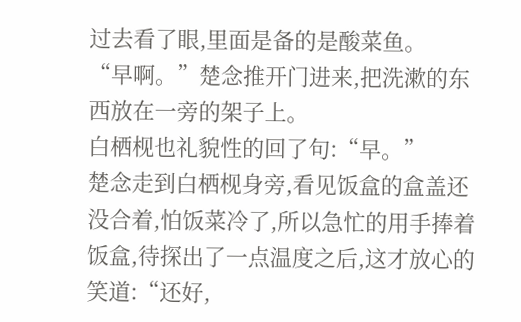过去看了眼,里面是备的是酸菜鱼。
“早啊。”楚念推开门进来,把洗漱的东西放在一旁的架子上。
白栖枧也礼貌性的回了句:“早。”
楚念走到白栖枧身旁,看见饭盒的盒盖还没合着,怕饭菜冷了,所以急忙的用手捧着饭盒,待探出了一点温度之后,这才放心的笑道:“还好,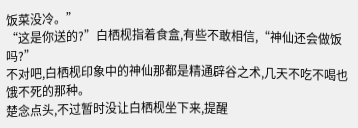饭菜没冷。”
“这是你送的?”白栖枧指着食盒,有些不敢相信,“神仙还会做饭吗?”
不对吧,白栖枧印象中的神仙那都是精通辟谷之术,几天不吃不喝也饿不死的那种。
楚念点头,不过暂时没让白栖枧坐下来,提醒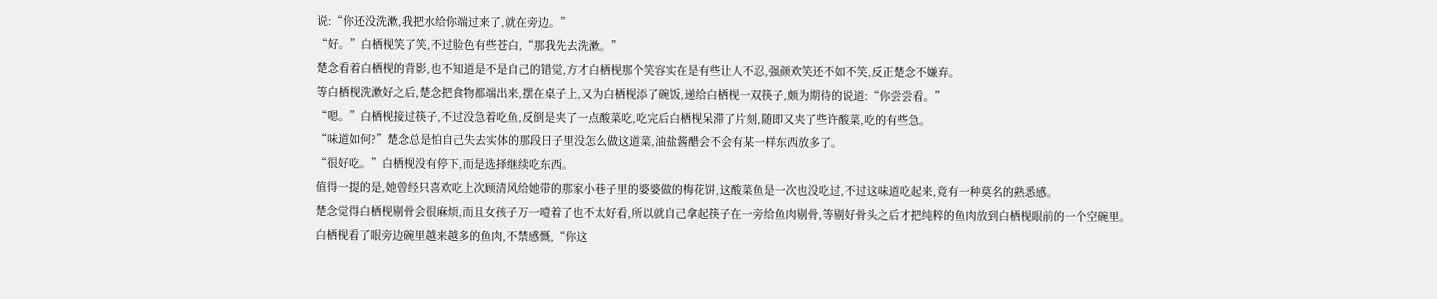说:“你还没洗漱,我把水给你端过来了,就在旁边。”
“好。”白栖枧笑了笑,不过脸色有些苍白,“那我先去洗漱。”
楚念看着白栖枧的背影,也不知道是不是自己的错觉,方才白栖枧那个笑容实在是有些让人不忍,强颜欢笑还不如不笑,反正楚念不嫌弃。
等白栖枧洗漱好之后,楚念把食物都端出来,摆在桌子上,又为白栖枧添了碗饭,递给白栖枧一双筷子,颇为期待的说道:“你尝尝看。”
“嗯。”白栖枧接过筷子,不过没急着吃鱼,反倒是夹了一点酸菜吃,吃完后白栖枧呆滞了片刻,随即又夹了些许酸菜,吃的有些急。
“味道如何?”楚念总是怕自己失去实体的那段日子里没怎么做这道菜,油盐酱醋会不会有某一样东西放多了。
“很好吃。”白栖枧没有停下,而是选择继续吃东西。
值得一提的是,她曾经只喜欢吃上次顾清风给她带的那家小巷子里的婆婆做的梅花饼,这酸菜鱼是一次也没吃过,不过这味道吃起来,竟有一种莫名的熟悉感。
楚念觉得白栖枧剔骨会很麻烦,而且女孩子万一噎着了也不太好看,所以就自己拿起筷子在一旁给鱼肉剔骨,等剔好骨头之后才把纯粹的鱼肉放到白栖枧眼前的一个空碗里。
白栖枧看了眼旁边碗里越来越多的鱼肉,不禁感慨,“你这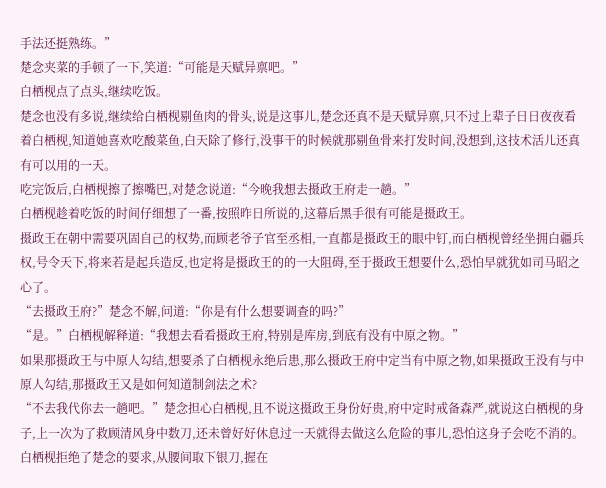手法还挺熟练。”
楚念夹菜的手顿了一下,笑道:“可能是天赋异禀吧。”
白栖枧点了点头,继续吃饭。
楚念也没有多说,继续给白栖枧剔鱼肉的骨头,说是这事儿,楚念还真不是天赋异禀,只不过上辈子日日夜夜看着白栖枧,知道她喜欢吃酸菜鱼,白天除了修行,没事干的时候就那剔鱼骨来打发时间,没想到,这技术活儿还真有可以用的一天。
吃完饭后,白栖枧擦了擦嘴巴,对楚念说道:“今晚我想去摄政王府走一趟。”
白栖枧趁着吃饭的时间仔细想了一番,按照昨日所说的,这幕后黑手很有可能是摄政王。
摄政王在朝中需要巩固自己的权势,而顾老爷子官至丞相,一直都是摄政王的眼中钉,而白栖枧曾经坐拥白疆兵权,号令天下,将来若是起兵造反,也定将是摄政王的的一大阻碍,至于摄政王想要什么,恐怕早就犹如司马昭之心了。
“去摄政王府?”楚念不解,问道:“你是有什么想要调查的吗?”
“是。”白栖枧解释道:“我想去看看摄政王府,特别是库房,到底有没有中原之物。”
如果那摄政王与中原人勾结,想要杀了白栖枧永绝后患,那么摄政王府中定当有中原之物,如果摄政王没有与中原人勾结,那摄政王又是如何知道制剑法之术?
“不去我代你去一趟吧。”楚念担心白栖枧,且不说这摄政王身份好贵,府中定时戒备森严,就说这白栖枧的身子,上一次为了救顾清风身中数刀,还未曾好好休息过一天就得去做这么危险的事儿,恐怕这身子会吃不消的。
白栖枧拒绝了楚念的要求,从腰间取下银刀,握在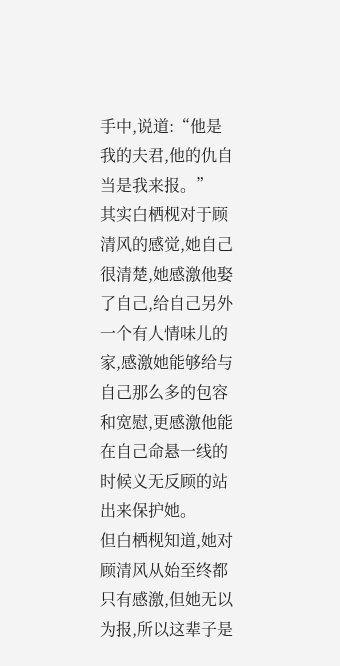手中,说道:“他是我的夫君,他的仇自当是我来报。”
其实白栖枧对于顾清风的感觉,她自己很清楚,她感激他娶了自己,给自己另外一个有人情味儿的家,感激她能够给与自己那么多的包容和宽慰,更感激他能在自己命悬一线的时候义无反顾的站出来保护她。
但白栖枧知道,她对顾清风从始至终都只有感激,但她无以为报,所以这辈子是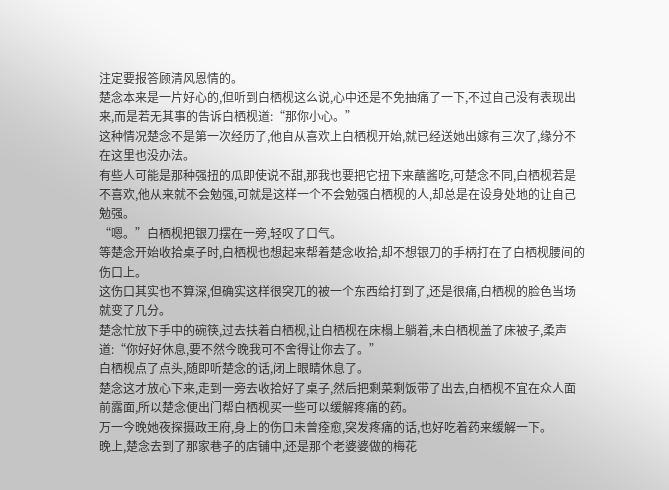注定要报答顾清风恩情的。
楚念本来是一片好心的,但听到白栖枧这么说,心中还是不免抽痛了一下,不过自己没有表现出来,而是若无其事的告诉白栖枧道:“那你小心。”
这种情况楚念不是第一次经历了,他自从喜欢上白栖枧开始,就已经送她出嫁有三次了,缘分不在这里也没办法。
有些人可能是那种强扭的瓜即使说不甜,那我也要把它扭下来蘸酱吃,可楚念不同,白栖枧若是不喜欢,他从来就不会勉强,可就是这样一个不会勉强白栖枧的人,却总是在设身处地的让自己勉强。
“嗯。”白栖枧把银刀摆在一旁,轻叹了口气。
等楚念开始收拾桌子时,白栖枧也想起来帮着楚念收拾,却不想银刀的手柄打在了白栖枧腰间的伤口上。
这伤口其实也不算深,但确实这样很突兀的被一个东西给打到了,还是很痛,白栖枧的脸色当场就变了几分。
楚念忙放下手中的碗筷,过去扶着白栖枧,让白栖枧在床榻上躺着,未白栖枧盖了床被子,柔声道:“你好好休息,要不然今晚我可不舍得让你去了。”
白栖枧点了点头,随即听楚念的话,闭上眼睛休息了。
楚念这才放心下来,走到一旁去收拾好了桌子,然后把剩菜剩饭带了出去,白栖枧不宜在众人面前露面,所以楚念便出门帮白栖枧买一些可以缓解疼痛的药。
万一今晚她夜探摄政王府,身上的伤口未曾痊愈,突发疼痛的话,也好吃着药来缓解一下。
晚上,楚念去到了那家巷子的店铺中,还是那个老婆婆做的梅花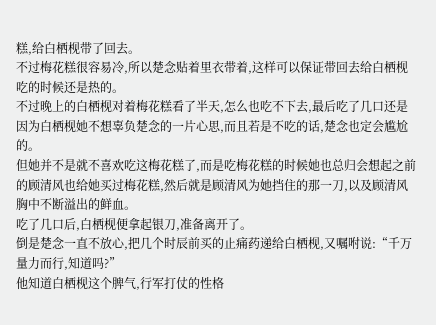糕,给白栖枧带了回去。
不过梅花糕很容易冷,所以楚念贴着里衣带着,这样可以保证带回去给白栖枧吃的时候还是热的。
不过晚上的白栖枧对着梅花糕看了半天,怎么也吃不下去,最后吃了几口还是因为白栖枧她不想辜负楚念的一片心思,而且若是不吃的话,楚念也定会尴尬的。
但她并不是就不喜欢吃这梅花糕了,而是吃梅花糕的时候她也总归会想起之前的顾清风也给她买过梅花糕,然后就是顾清风为她挡住的那一刀,以及顾清风胸中不断溢出的鲜血。
吃了几口后,白栖枧便拿起银刀,准备离开了。
倒是楚念一直不放心,把几个时辰前买的止痛药递给白栖枧,又嘱咐说:“千万量力而行,知道吗?”
他知道白栖枧这个脾气,行军打仗的性格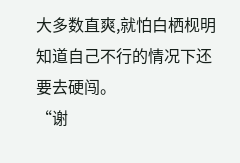大多数直爽,就怕白栖枧明知道自己不行的情况下还要去硬闯。
“谢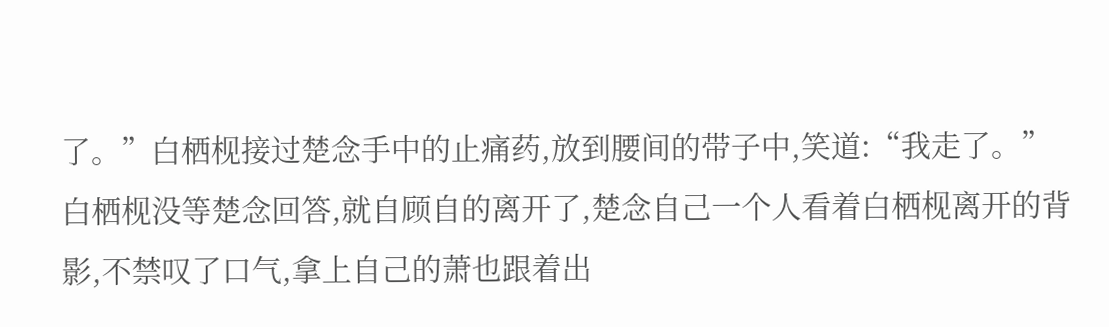了。”白栖枧接过楚念手中的止痛药,放到腰间的带子中,笑道:“我走了。”
白栖枧没等楚念回答,就自顾自的离开了,楚念自己一个人看着白栖枧离开的背影,不禁叹了口气,拿上自己的萧也跟着出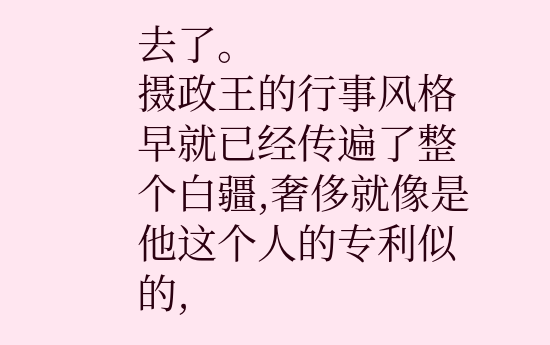去了。
摄政王的行事风格早就已经传遍了整个白疆,奢侈就像是他这个人的专利似的,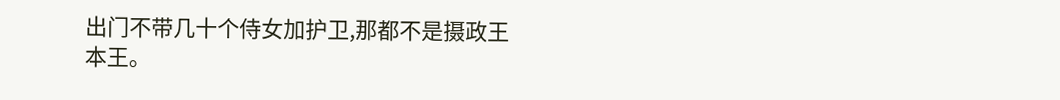出门不带几十个侍女加护卫,那都不是摄政王本王。